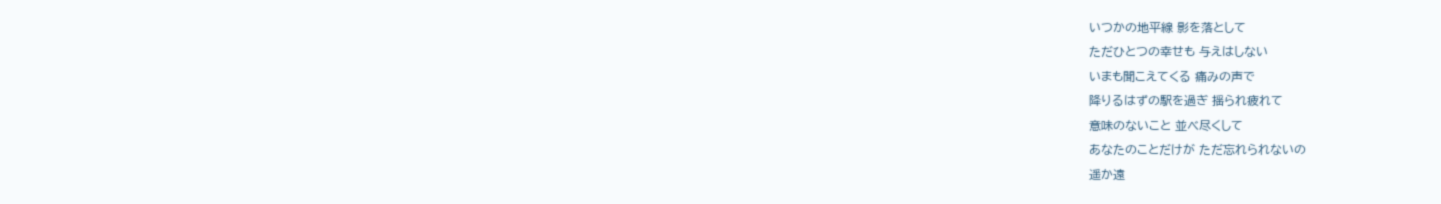いつかの地平線 影を落として
ただひとつの幸せも 与えはしない
いまも聞こえてくる 痛みの声で
降りるはずの駅を過ぎ 揺られ疲れて
意味のないこと 並べ尽くして
あなたのことだけが ただ忘れられないの
遥か遠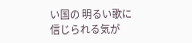い国の 明るい歌に
信じられる気が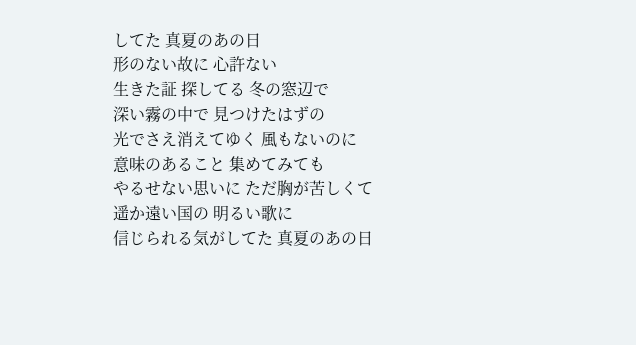してた 真夏のあの日
形のない故に 心許ない
生きた証 探してる 冬の窓辺で
深い霧の中で 見つけたはずの
光でさえ消えてゆく 風もないのに
意味のあること 集めてみても
やるせない思いに ただ胸が苦しくて
遥か遠い国の 明るい歌に
信じられる気がしてた 真夏のあの日